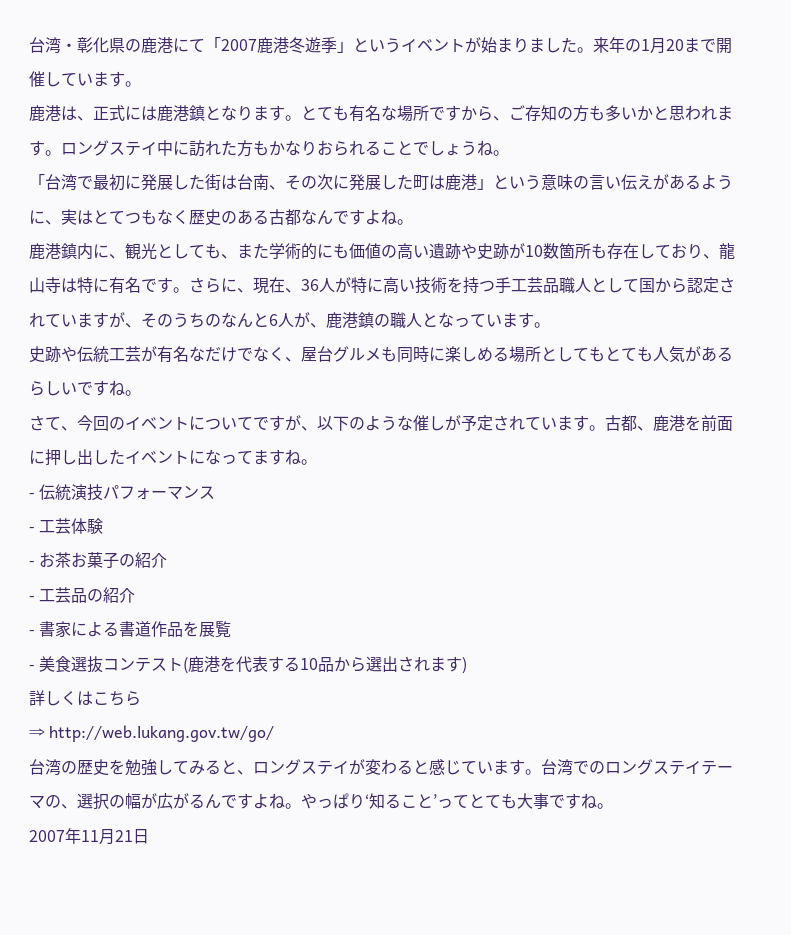台湾・彰化県の鹿港にて「2007鹿港冬遊季」というイベントが始まりました。来年の1月20まで開催しています。
鹿港は、正式には鹿港鎮となります。とても有名な場所ですから、ご存知の方も多いかと思われます。ロングステイ中に訪れた方もかなりおられることでしょうね。
「台湾で最初に発展した街は台南、その次に発展した町は鹿港」という意味の言い伝えがあるように、実はとてつもなく歴史のある古都なんですよね。
鹿港鎮内に、観光としても、また学術的にも価値の高い遺跡や史跡が10数箇所も存在しており、龍山寺は特に有名です。さらに、現在、36人が特に高い技術を持つ手工芸品職人として国から認定されていますが、そのうちのなんと6人が、鹿港鎮の職人となっています。
史跡や伝統工芸が有名なだけでなく、屋台グルメも同時に楽しめる場所としてもとても人気があるらしいですね。
さて、今回のイベントについてですが、以下のような催しが予定されています。古都、鹿港を前面に押し出したイベントになってますね。
- 伝統演技パフォーマンス
- 工芸体験
- お茶お菓子の紹介
- 工芸品の紹介
- 書家による書道作品を展覧
- 美食選抜コンテスト(鹿港を代表する10品から選出されます)
詳しくはこちら
⇒ http://web.lukang.gov.tw/go/
台湾の歴史を勉強してみると、ロングステイが変わると感じています。台湾でのロングステイテーマの、選択の幅が広がるんですよね。やっぱり‘知ること’ってとても大事ですね。
2007年11月21日